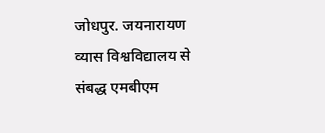जोधपुर. जयनारायण व्यास विश्वविद्यालय से संबद्ध एमबीएम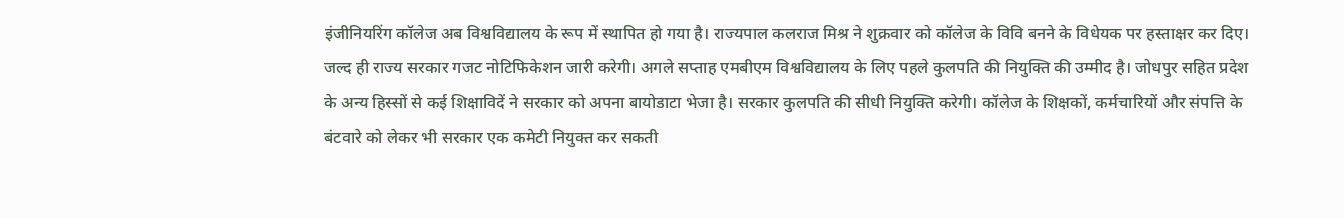इंजीनियरिंग कॉलेज अब विश्वविद्यालय के रूप में स्थापित हो गया है। राज्यपाल कलराज मिश्र ने शुक्रवार को कॉलेज के विवि बनने के विधेयक पर हस्ताक्षर कर दिए। जल्द ही राज्य सरकार गजट नोटिफिकेशन जारी करेगी। अगले सप्ताह एमबीएम विश्वविद्यालय के लिए पहले कुलपति की नियुक्ति की उम्मीद है। जोधपुर सहित प्रदेश के अन्य हिस्सों से कई शिक्षाविदें ने सरकार को अपना बायोडाटा भेजा है। सरकार कुलपति की सीधी नियुक्ति करेगी। कॉलेज के शिक्षकों, कर्मचारियों और संपत्ति के बंटवारे को लेकर भी सरकार एक कमेटी नियुक्त कर सकती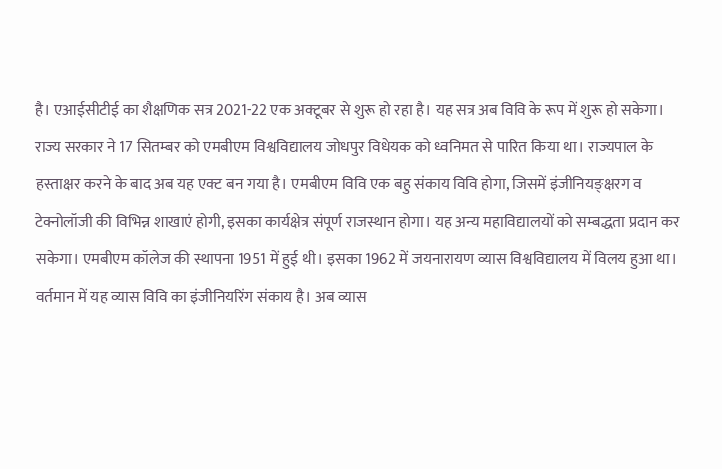है। एआईसीटीई का शैक्षणिक सत्र 2021-22 एक अक्टूबर से शुरू हो रहा है। यह सत्र अब विवि के रूप में शुरू हो सकेगा।
राज्य सरकार ने 17 सितम्बर को एमबीएम विश्वविद्यालय जोधपुर विधेयक को ध्वनिमत से पारित किया था। राज्यपाल के हस्ताक्षर करने के बाद अब यह एक्ट बन गया है। एमबीएम विवि एक बहु संकाय विवि होगा, जिसमें इंजीनियङ्क्षरग व टेक्नोलॉजी की विभिन्न शाखाएं होगी, इसका कार्यक्षेत्र संपूर्ण राजस्थान होगा। यह अन्य महाविद्यालयों को सम्बद्धता प्रदान कर सकेगा। एमबीएम कॉलेज की स्थापना 1951 में हुई थी। इसका 1962 में जयनारायण व्यास विश्वविद्यालय में विलय हुआ था। वर्तमान में यह व्यास विवि का इंजीनियरिंग संकाय है। अब व्यास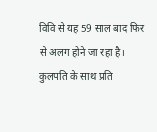विवि से यह 59 साल बाद फिर से अलग होने जा रहा है।
कुलपति के साथ प्रति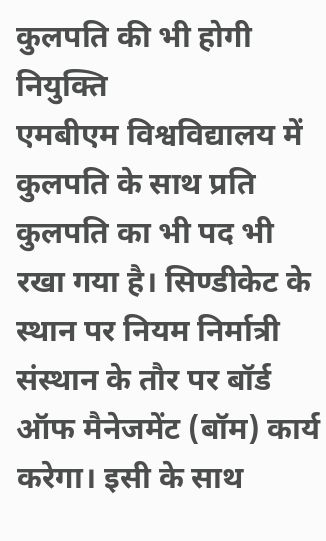कुलपति की भी होगी नियुक्ति
एमबीएम विश्वविद्यालय में कुलपति के साथ प्रति कुलपति का भी पद भी रखा गया है। सिण्डीकेट के स्थान पर नियम निर्मात्री संस्थान के तौर पर बॉर्ड ऑफ मैनेजमेंट (बॉम) कार्य करेगा। इसी के साथ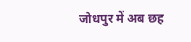जोधपुर में अब छह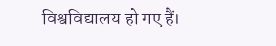विश्वविद्यालय हो गए हैं।